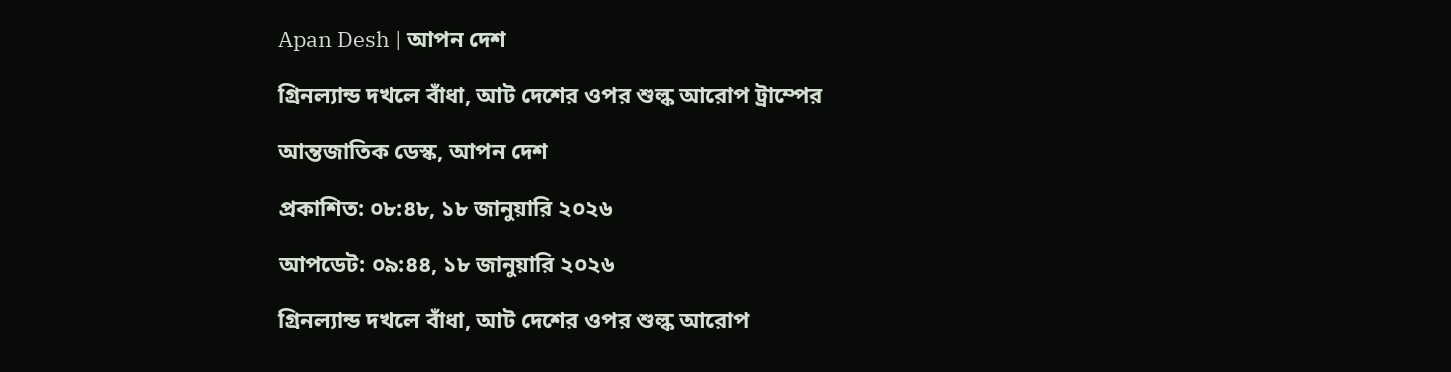Apan Desh | আপন দেশ

গ্রিনল্যান্ড দখলে বাঁধা, আট দেশের ওপর শুল্ক আরোপ ট্রাম্পের

আন্তজাতিক ডেস্ক, আপন দেশ

প্রকাশিত: ০৮:৪৮, ১৮ জানুয়ারি ২০২৬

আপডেট: ০৯:৪৪, ১৮ জানুয়ারি ২০২৬

গ্রিনল্যান্ড দখলে বাঁধা, আট দেশের ওপর শুল্ক আরোপ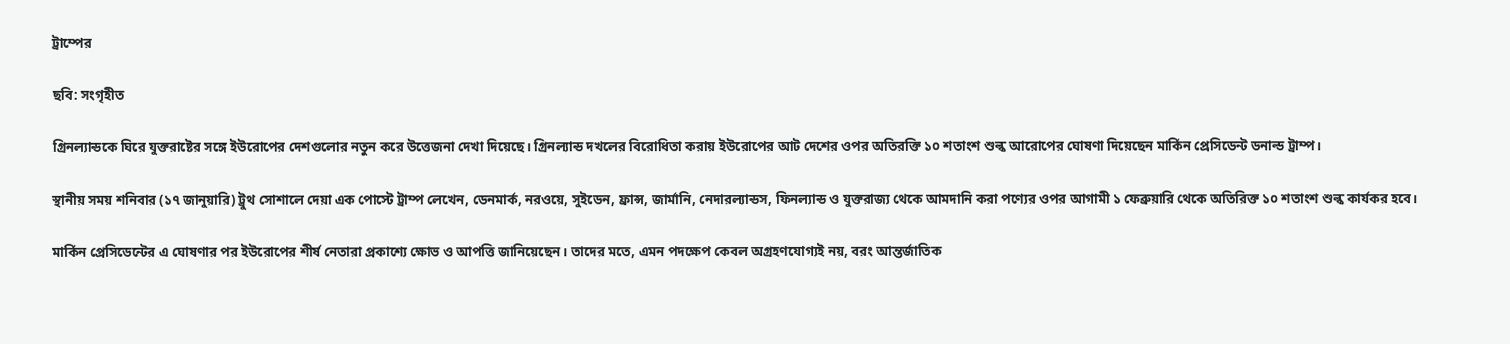ট্রাম্পের

ছবি: সংগৃহীত

গ্রিনল্যান্ডকে ঘিরে যুক্তরাষ্টের সঙ্গে ইউরোপের দেশগুলোর নতুন করে উত্তেজনা দেখা দিয়েছে। গ্রিনল্যান্ড দখলের বিরোধিতা করায় ইউরোপের আট দেশের ওপর অতিরক্তি ১০ শতাংশ শুল্ক আরোপের ঘোষণা দিয়েছেন মার্কিন প্রেসিডেন্ট ডনাল্ড ট্রাম্প।

স্থানীয় সময় শনিবার (১৭ জানুয়ারি) ট্রুথ সোশালে দেয়া এক পোস্টে ট্রাম্প লেখেন, ডেনমার্ক, নরওয়ে, সুইডেন, ফ্রান্স, জার্মানি, নেদারল্যান্ডস, ফিনল্যান্ড ও যুক্তরাজ্য থেকে আমদানি করা পণ্যের ওপর আগামী ১ ফেব্রুয়ারি থেকে অতিরিক্ত ১০ শতাংশ শুল্ক কার্যকর হবে।

মার্কিন প্রেসিডেন্টের এ ঘোষণার পর ইউরোপের শীর্ষ নেতারা প্রকাশ্যে ক্ষোভ ও আপত্তি জানিয়েছেন। তাদের মতে, এমন পদক্ষেপ কেবল অগ্রহণযোগ্যই নয়, বরং আন্তর্জাতিক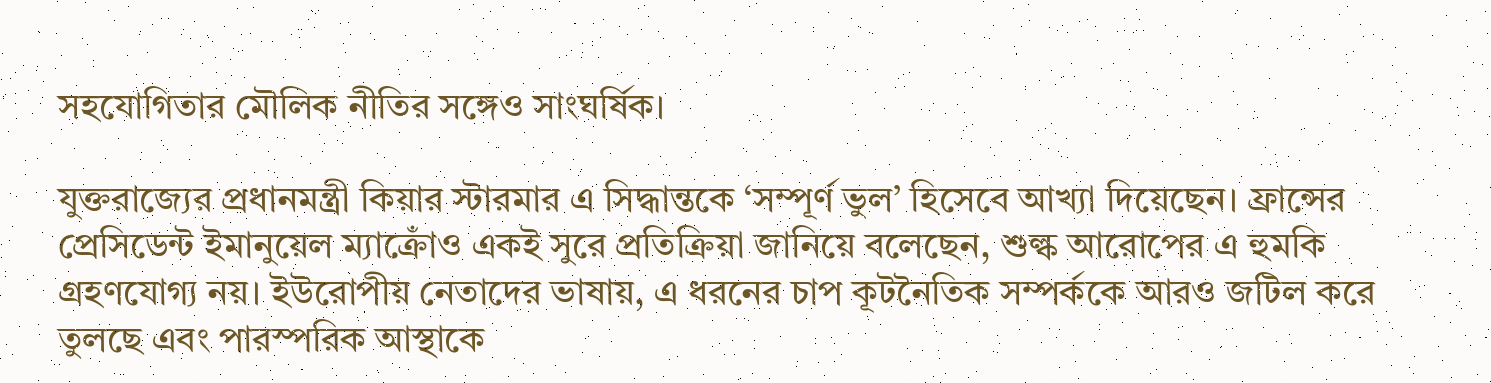সহযোগিতার মৌলিক নীতির সঙ্গেও সাংঘর্ষিক।

যুক্তরাজ্যের প্রধানমন্ত্রী কিয়ার স্টারমার এ সিদ্ধান্তকে ‘সম্পূর্ণ ভুল’ হিসেবে আখ্যা দিয়েছেন। ফ্রান্সের প্রেসিডেন্ট ইমানুয়েল ম্যাক্রোঁও একই সুরে প্রতিক্রিয়া জানিয়ে বলেছেন, শুল্ক আরোপের এ হুমকি গ্রহণযোগ্য নয়। ইউরোপীয় নেতাদের ভাষায়, এ ধরনের চাপ কূটনৈতিক সম্পর্ককে আরও জটিল করে তুলছে এবং পারস্পরিক আস্থাকে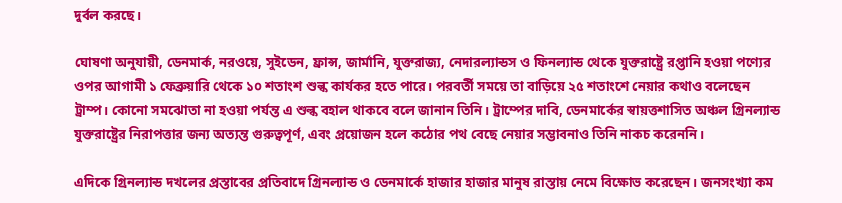দুর্বল করছে।

ঘোষণা অনুযায়ী, ডেনমার্ক, নরওয়ে, সুইডেন, ফ্রান্স, জার্মানি, যুক্তরাজ্য, নেদারল্যান্ডস ও ফিনল্যান্ড থেকে যুক্তরাষ্ট্রে রপ্তানি হওয়া পণ্যের ওপর আগামী ১ ফেব্রুয়ারি থেকে ১০ শতাংশ শুল্ক কার্যকর হতে পারে। পরবর্তী সময়ে তা বাড়িয়ে ২৫ শতাংশে নেয়ার কথাও বলেছেন ট্রাম্প। কোনো সমঝোতা না হওয়া পর্যন্ত এ শুল্ক বহাল থাকবে বলে জানান তিনি। ট্রাম্পের দাবি, ডেনমার্কের স্বায়ত্তশাসিত অঞ্চল গ্রিনল্যান্ড যুক্তরাষ্ট্রের নিরাপত্তার জন্য অত্যন্ত গুরুত্বপূর্ণ, এবং প্রয়োজন হলে কঠোর পথ বেছে নেয়ার সম্ভাবনাও তিনি নাকচ করেননি।

এদিকে গ্রিনল্যান্ড দখলের প্রস্তাবের প্রতিবাদে গ্রিনল্যান্ড ও ডেনমার্কে হাজার হাজার মানুষ রাস্তায় নেমে বিক্ষোভ করেছেন। জনসংখ্যা কম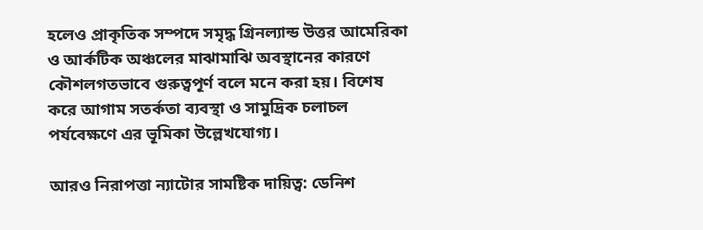হলেও প্রাকৃতিক সম্পদে সমৃদ্ধ গ্রিনল্যান্ড উত্তর আমেরিকা ও আর্কটিক অঞ্চলের মাঝামাঝি অবস্থানের কারণে কৌশলগতভাবে গুরুত্বপূর্ণ বলে মনে করা হয়। বিশেষ করে আগাম সতর্কতা ব্যবস্থা ও সামুদ্রিক চলাচল পর্যবেক্ষণে এর ভূমিকা উল্লেখযোগ্য।

আরও নিরাপত্তা ন্যাটোর সামষ্টিক দায়িত্ব: ডেনিশ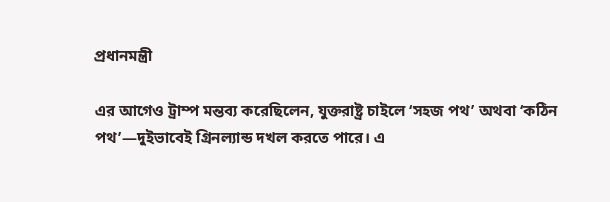প্রধানমন্ত্রী

এর আগেও ট্রাম্প মন্তব্য করেছিলেন, যুক্তরাষ্ট্র চাইলে ‘সহজ পথ’ অথবা ‘কঠিন পথ’—দুইভাবেই গ্রিনল্যান্ড দখল করতে পারে। এ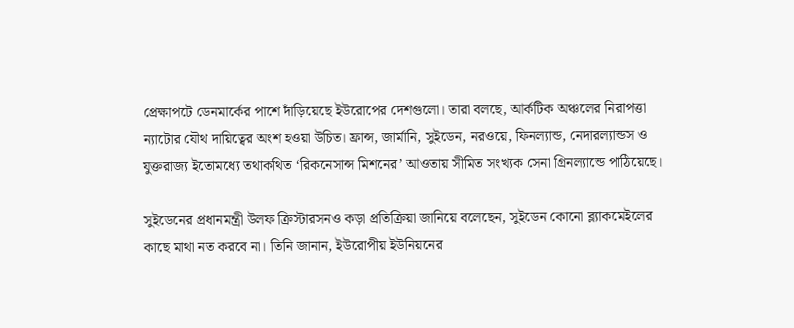প্রেক্ষাপটে ডেনমার্কের পাশে দাঁড়িয়েছে ইউরোপের দেশগুলো। তারা বলছে, আর্কটিক অঞ্চলের নিরাপত্তা ন্যাটোর যৌথ দায়িত্বের অংশ হওয়া উচিত। ফ্রান্স, জার্মানি, সুইডেন, নরওয়ে, ফিনল্যান্ড, নেদারল্যান্ডস ও যুক্তরাজ্য ইতোমধ্যে তথাকথিত ‘রিকনেসান্স মিশনের’ আওতায় সীমিত সংখ্যক সেনা গ্রিনল্যান্ডে পাঠিয়েছে।

সুইডেনের প্রধানমন্ত্রী উলফ ক্রিস্টারসনও কড়া প্রতিক্রিয়া জানিয়ে বলেছেন, সুইডেন কোনো ব্ল্যাকমেইলের কাছে মাথা নত করবে না। তিনি জানান, ইউরোপীয় ইউনিয়নের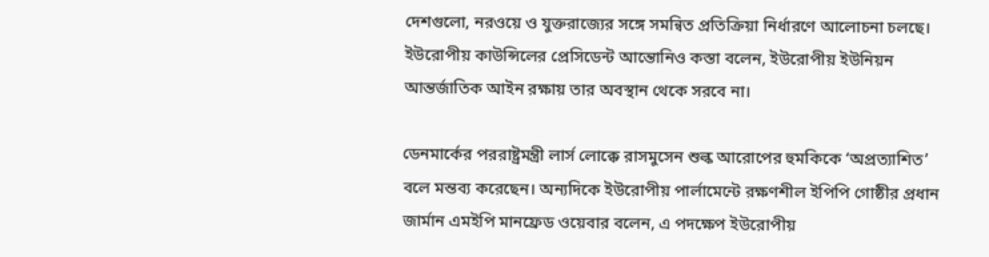দেশগুলো, নরওয়ে ও যুক্তরাজ্যের সঙ্গে সমন্বিত প্রতিক্রিয়া নির্ধারণে আলোচনা চলছে। ইউরোপীয় কাউন্সিলের প্রেসিডেন্ট আন্তোনিও কস্তা বলেন, ইউরোপীয় ইউনিয়ন আন্তর্জাতিক আইন রক্ষায় তার অবস্থান থেকে সরবে না।

ডেনমার্কের পররাষ্ট্রমন্ত্রী লার্স লোক্কে রাসমুসেন শুল্ক আরোপের হুমকিকে ‘অপ্রত্যাশিত’ বলে মন্তব্য করেছেন। অন্যদিকে ইউরোপীয় পার্লামেন্টে রক্ষণশীল ইপিপি গোষ্ঠীর প্রধান জার্মান এমইপি মানফ্রেড ওয়েবার বলেন, এ পদক্ষেপ ইউরোপীয়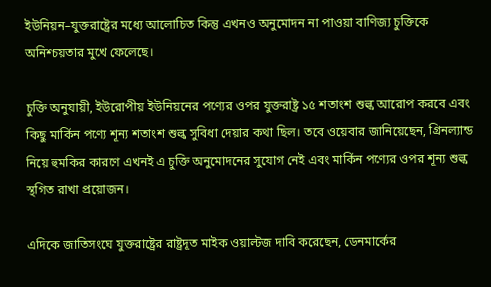ইউনিয়ন–যুক্তরাষ্ট্রের মধ্যে আলোচিত কিন্তু এখনও অনুমোদন না পাওয়া বাণিজ্য চুক্তিকে অনিশ্চয়তার মুখে ফেলেছে।

চুক্তি অনুযায়ী, ইউরোপীয় ইউনিয়নের পণ্যের ওপর যুক্তরাষ্ট্র ১৫ শতাংশ শুল্ক আরোপ করবে এবং কিছু মার্কিন পণ্যে শূন্য শতাংশ শুল্ক সুবিধা দেয়ার কথা ছিল। তবে ওয়েবার জানিয়েছেন, গ্রিনল্যান্ড নিয়ে হুমকির কারণে এখনই এ চুক্তি অনুমোদনের সুযোগ নেই এবং মার্কিন পণ্যের ওপর শূন্য শুল্ক স্থগিত রাখা প্রয়োজন।

এদিকে জাতিসংঘে যুক্তরাষ্ট্রের রাষ্ট্রদূত মাইক ওয়াল্টজ দাবি করেছেন, ডেনমার্কের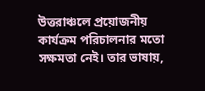উত্তরাঞ্চলে প্রয়োজনীয় কার্যক্রম পরিচালনার মতো সক্ষমতা নেই। তার ভাষায়,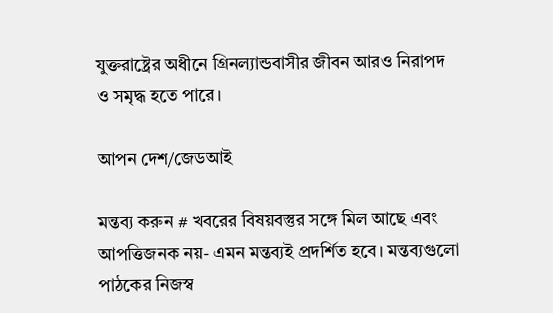যুক্তরাষ্ট্রের অধীনে গ্রিনল্যান্ডবাসীর জীবন আরও নিরাপদ ও সমৃদ্ধ হতে পারে।

আপন দেশ/জেডআই

মন্তব্য করুন # খবরের বিষয়বস্তুর সঙ্গে মিল আছে এবং আপত্তিজনক নয়- এমন মন্তব্যই প্রদর্শিত হবে। মন্তব্যগুলো পাঠকের নিজস্ব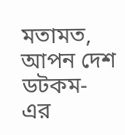মতামত, আপন দেশ ডটকম- এর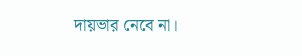দায়ভার নেবে না।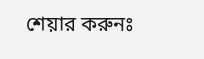শেয়ার করুনঃ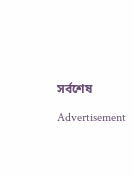সর্বশেষ

Advertisement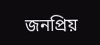জনপ্রিয়